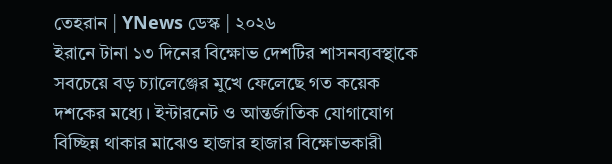তেহরান | YNews ডেস্ক | ২০২৬
ইরানে টানা ১৩ দিনের বিক্ষোভ দেশটির শাসনব্যবস্থাকে সবচেয়ে বড় চ্যালেঞ্জের মুখে ফেলেছে গত কয়েক দশকের মধ্যে। ইন্টারনেট ও আন্তর্জাতিক যোগাযোগ বিচ্ছিন্ন থাকার মাঝেও হাজার হাজার বিক্ষোভকারী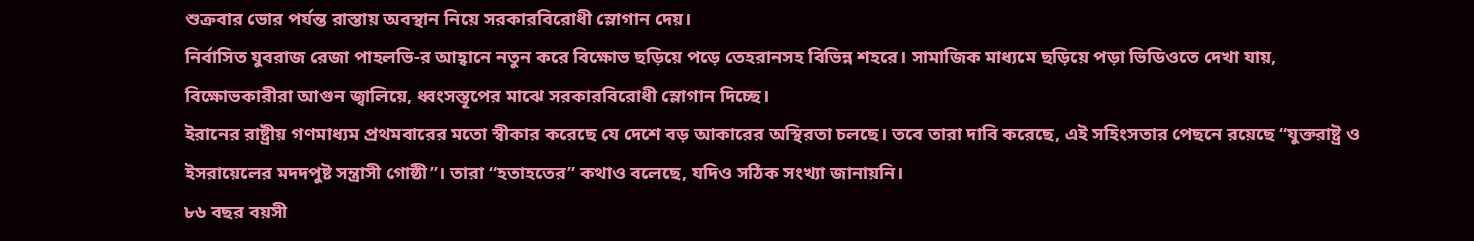শুক্রবার ভোর পর্যন্ত রাস্তায় অবস্থান নিয়ে সরকারবিরোধী স্লোগান দেয়।
নির্বাসিত যুবরাজ রেজা পাহলভি-র আহ্বানে নতুন করে বিক্ষোভ ছড়িয়ে পড়ে তেহরানসহ বিভিন্ন শহরে। সামাজিক মাধ্যমে ছড়িয়ে পড়া ভিডিওতে দেখা যায়, বিক্ষোভকারীরা আগুন জ্বালিয়ে, ধ্বংসস্তূপের মাঝে সরকারবিরোধী স্লোগান দিচ্ছে।
ইরানের রাষ্ট্রীয় গণমাধ্যম প্রথমবারের মতো স্বীকার করেছে যে দেশে বড় আকারের অস্থিরতা চলছে। তবে তারা দাবি করেছে, এই সহিংসতার পেছনে রয়েছে “যুক্তরাষ্ট্র ও ইসরায়েলের মদদপুষ্ট সন্ত্রাসী গোষ্ঠী”। তারা “হতাহতের” কথাও বলেছে, যদিও সঠিক সংখ্যা জানায়নি।
৮৬ বছর বয়সী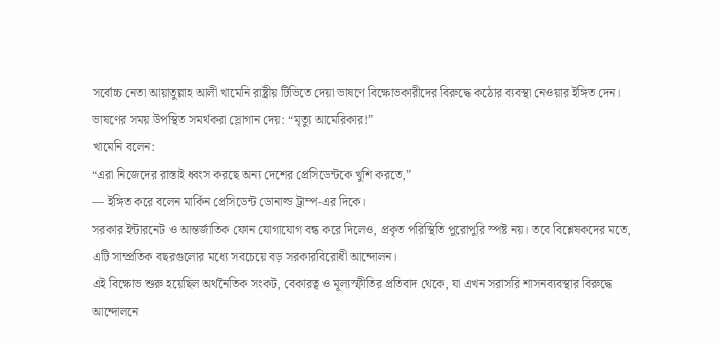সর্বোচ্চ নেতা আয়াতুল্লাহ আলী খামেনি রাষ্ট্রীয় টিভিতে দেয়া ভাষণে বিক্ষোভকারীদের বিরুদ্ধে কঠোর ব্যবস্থা নেওয়ার ইঙ্গিত দেন। ভাষণের সময় উপস্থিত সমর্থকরা স্লোগান দেয়: “মৃত্যু আমেরিকার!”
খামেনি বলেন:
“এরা নিজেদের রাস্তাই ধ্বংস করছে অন্য দেশের প্রেসিডেন্টকে খুশি করতে,”
— ইঙ্গিত করে বলেন মার্কিন প্রেসিডেন্ট ডোনাল্ড ট্রাম্প-এর দিকে।
সরকার ইন্টারনেট ও আন্তর্জাতিক ফোন যোগাযোগ বন্ধ করে দিলেও, প্রকৃত পরিস্থিতি পুরোপুরি স্পষ্ট নয়। তবে বিশ্লেষকদের মতে, এটি সাম্প্রতিক বছরগুলোর মধ্যে সবচেয়ে বড় সরকারবিরোধী আন্দোলন।
এই বিক্ষোভ শুরু হয়েছিল অর্থনৈতিক সংকট, বেকারত্ব ও মূল্যস্ফীতির প্রতিবাদ থেকে, যা এখন সরাসরি শাসনব্যবস্থার বিরুদ্ধে আন্দোলনে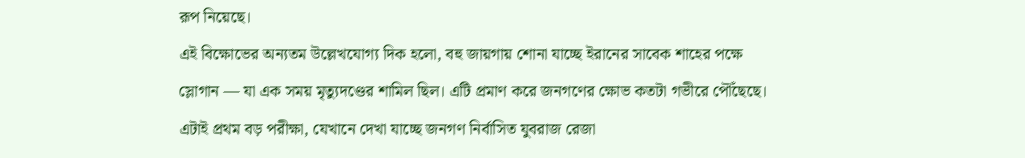রূপ নিয়েছে।
এই বিক্ষোভের অন্যতম উল্লেখযোগ্য দিক হলো, বহু জায়গায় শোনা যাচ্ছে ইরানের সাবেক শাহের পক্ষে স্লোগান — যা এক সময় মৃত্যুদণ্ডের শামিল ছিল। এটি প্রমাণ করে জনগণের ক্ষোভ কতটা গভীরে পৌঁছেছে।
এটাই প্রথম বড় পরীক্ষা, যেখানে দেখা যাচ্ছে জনগণ নির্বাসিত যুবরাজ রেজা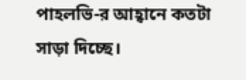পাহলভি-র আহ্বানে কতটা সাড়া দিচ্ছে।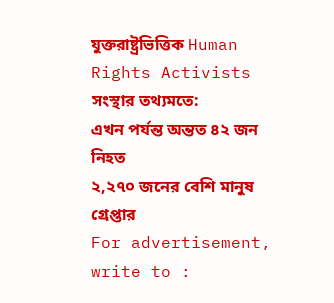যুক্তরাষ্ট্রভিত্তিক Human Rights Activists সংস্থার তথ্যমতে:
এখন পর্যন্ত অন্তত ৪২ জন নিহত
২,২৭০ জনের বেশি মানুষ গ্রেপ্তার
For advertisement, write to :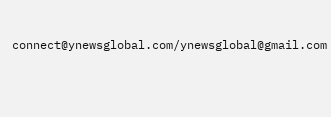connect@ynewsglobal.com/ynewsglobal@gmail.com